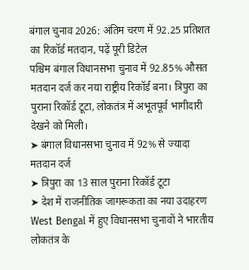बंगाल चुनाव 2026: अंतिम चरण में 92.25 प्रतिशत का रिकॉर्ड मतदान, पढ़ें पूरी डिटेल
पश्चिम बंगाल विधानसभा चुनाव में 92.85% औसत मतदान दर्ज कर नया राष्ट्रीय रिकॉर्ड बना। त्रिपुरा का पुराना रिकॉर्ड टूटा, लोकतंत्र में अभूतपूर्व भागीदारी देखने को मिली।
➤ बंगाल विधानसभा चुनाव में 92% से ज्यादा मतदान दर्ज
➤ त्रिपुरा का 13 साल पुराना रिकॉर्ड टूटा
➤ देश में राजनीतिक जागरूकता का नया उदाहरण
West Bengal में हुए विधानसभा चुनावों ने भारतीय लोकतंत्र के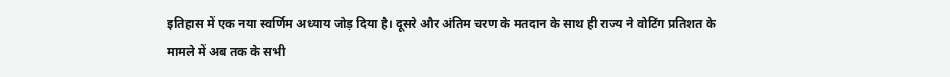इतिहास में एक नया स्वर्णिम अध्याय जोड़ दिया है। दूसरे और अंतिम चरण के मतदान के साथ ही राज्य ने वोटिंग प्रतिशत के मामले में अब तक के सभी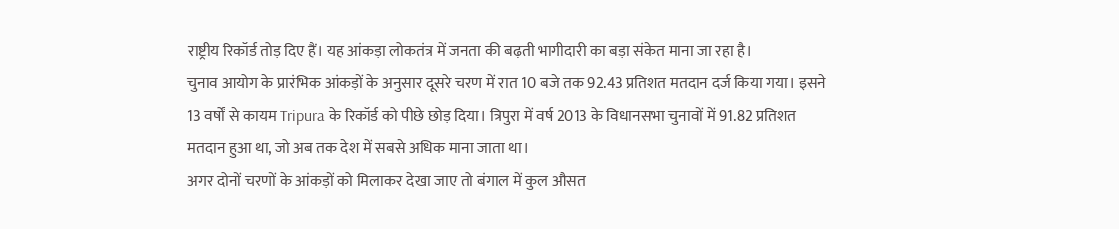राष्ट्रीय रिकॉर्ड तोड़ दिए हैं। यह आंकड़ा लोकतंत्र में जनता की बढ़ती भागीदारी का बड़ा संकेत माना जा रहा है।
चुनाव आयोग के प्रारंभिक आंकड़ों के अनुसार दूसरे चरण में रात 10 बजे तक 92.43 प्रतिशत मतदान दर्ज किया गया। इसने 13 वर्षों से कायम Tripura के रिकॉर्ड को पीछे छोड़ दिया। त्रिपुरा में वर्ष 2013 के विधानसभा चुनावों में 91.82 प्रतिशत मतदान हुआ था, जो अब तक देश में सबसे अधिक माना जाता था।
अगर दोनों चरणों के आंकड़ों को मिलाकर देखा जाए तो बंगाल में कुल औसत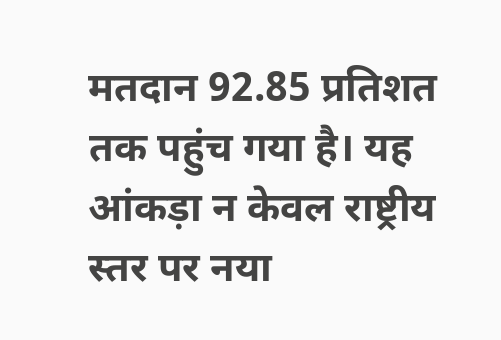मतदान 92.85 प्रतिशत तक पहुंच गया है। यह आंकड़ा न केवल राष्ट्रीय स्तर पर नया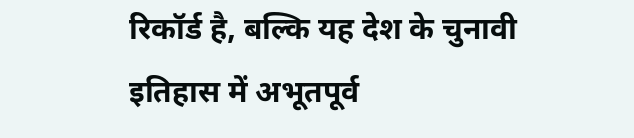रिकॉर्ड है, बल्कि यह देश के चुनावी इतिहास में अभूतपूर्व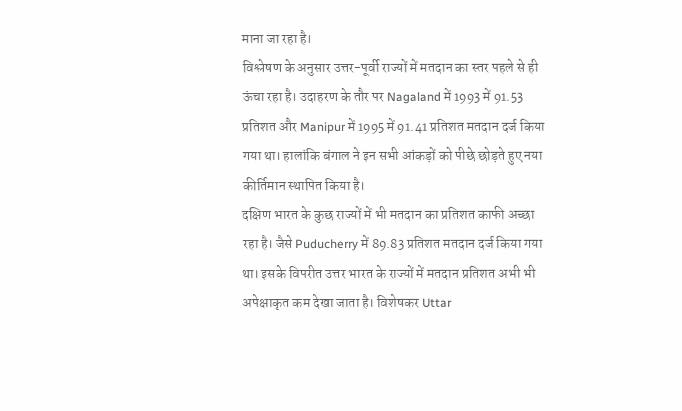माना जा रहा है।
विश्लेषण के अनुसार उत्तर-पूर्वी राज्यों में मतदान का स्तर पहले से ही ऊंचा रहा है। उदाहरण के तौर पर Nagaland में 1993 में 91.53 प्रतिशत और Manipur में 1995 में 91.41 प्रतिशत मतदान दर्ज किया गया था। हालांकि बंगाल ने इन सभी आंकड़ों को पीछे छोड़ते हुए नया कीर्तिमान स्थापित किया है।
दक्षिण भारत के कुछ राज्यों में भी मतदान का प्रतिशत काफी अच्छा रहा है। जैसे Puducherry में 89.83 प्रतिशत मतदान दर्ज किया गया था। इसके विपरीत उत्तर भारत के राज्यों में मतदान प्रतिशत अभी भी अपेक्षाकृत कम देखा जाता है। विशेषकर Uttar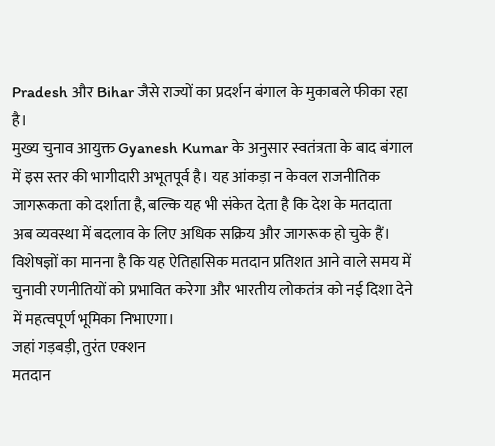Pradesh और Bihar जैसे राज्यों का प्रदर्शन बंगाल के मुकाबले फीका रहा है।
मुख्य चुनाव आयुक्त Gyanesh Kumar के अनुसार स्वतंत्रता के बाद बंगाल में इस स्तर की भागीदारी अभूतपूर्व है। यह आंकड़ा न केवल राजनीतिक जागरूकता को दर्शाता है, बल्कि यह भी संकेत देता है कि देश के मतदाता अब व्यवस्था में बदलाव के लिए अधिक सक्रिय और जागरूक हो चुके हैं।
विशेषज्ञों का मानना है कि यह ऐतिहासिक मतदान प्रतिशत आने वाले समय में चुनावी रणनीतियों को प्रभावित करेगा और भारतीय लोकतंत्र को नई दिशा देने में महत्वपूर्ण भूमिका निभाएगा।
जहां गड़बड़ी, तुरंत एक्शन
मतदान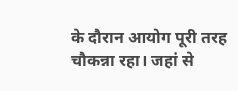के दौरान आयोग पूरी तरह चौकन्ना रहा। जहां से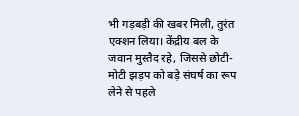भी गड़बड़ी की खबर मिली, तुरंत एक्शन लिया। केंद्रीय बल के जवान मुस्तैद रहे, जिससे छोटी-मोटी झड़प को बड़े संघर्ष का रूप लेने से पहले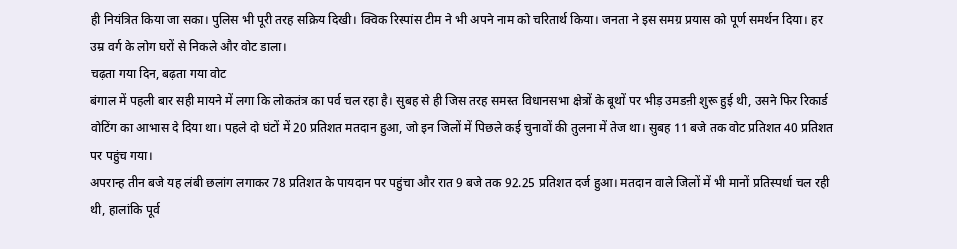ही नियंत्रित किया जा सका। पुलिस भी पूरी तरह सक्रिय दिखी। क्विक रिस्पांस टीम ने भी अपने नाम को चरितार्थ किया। जनता ने इस समग्र प्रयास को पूर्ण समर्थन दिया। हर उम्र वर्ग के लोग घरों से निकले और वोट डाला।
चढ़ता गया दिन, बढ़ता गया वोट
बंगाल में पहली बार सही मायने में लगा कि लोकतंत्र का पर्व चल रहा है। सुबह से ही जिस तरह समस्त विधानसभा क्षेत्रों के बूथों पर भीड़ उमडऩी शुरू हुई थी, उसने फिर रिकार्ड वोटिंग का आभास दे दिया था। पहले दो घंटों में 20 प्रतिशत मतदान हुआ, जो इन जिलों में पिछले कई चुनावों की तुलना में तेज था। सुबह 11 बजे तक वोट प्रतिशत 40 प्रतिशत पर पहुंच गया।
अपरान्ह तीन बजे यह लंबी छलांग लगाकर 78 प्रतिशत के पायदान पर पहुंचा और रात 9 बजे तक 92.25 प्रतिशत दर्ज हुआ। मतदान वाले जिलों में भी मानों प्रतिस्पर्धा चल रही थी, हालांकि पूर्व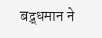बद्र्धमान ने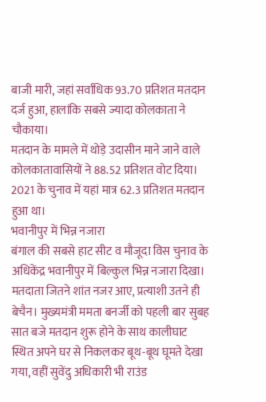बाजी मारी, जहां सर्वाधिक 93.70 प्रतिशत मतदान दर्ज हुआ, हालांकि सबसे ज्यादा कोलकाता ने चौकाया।
मतदान के मामले में थोड़े उदासीन माने जाने वाले कोलकातावासियों ने 88.52 प्रतिशत वोट दिया। 2021 के चुनाव में यहां मात्र 62.3 प्रतिशत मतदान हुआ था।
भवानीपुर में भिन्न नजारा
बंगाल की सबसे हाट सीट व मौजूदा विस चुनाव के अधिकेंद्र भवानीपुर में बिल्कुल भिन्न नजारा दिखा। मतदाता जितने शांत नजर आए, प्रत्याशी उतने ही बेचैन। मुख्यमंत्री ममता बनर्जी को पहली बार सुबह सात बजे मतदान शुरू होने के साथ कालीघाट स्थित अपने घर से निकलकर बूथ-बूथ घूमते देखा गया, वहीं सुवेंदु अधिकारी भी राउंड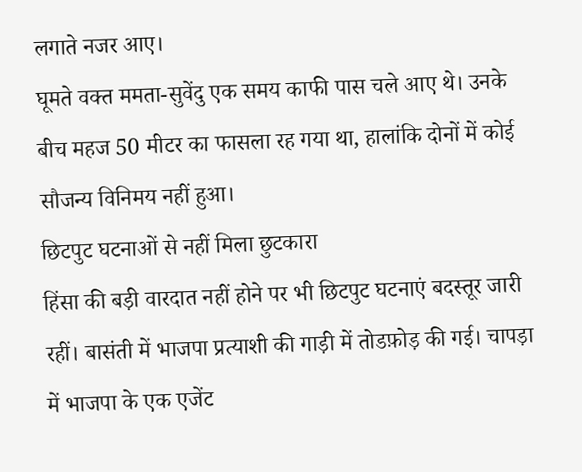लगाते नजर आए।
घूमते वक्त ममता-सुवेंदु एक समय काफी पास चले आए थे। उनके बीच महज 50 मीटर का फासला रह गया था, हालांकि दोनों में कोई सौजन्य विनिमय नहीं हुआ।
छिटपुट घटनाओं से नहीं मिला छुटकारा
हिंसा की बड़ी वारदात नहीं होने पर भी छिटपुट घटनाएं बदस्तूर जारी रहीं। बासंती में भाजपा प्रत्याशी की गाड़ी में तोडफ़ोड़ की गई। चापड़ा में भाजपा के एक एजेंट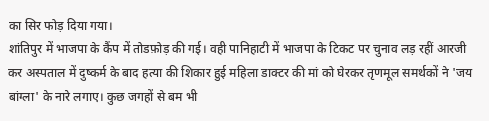का सिर फोड़ दिया गया।
शांतिपुर में भाजपा के कैंप में तोडफ़ोड़ की गई। वही पानिहाटी में भाजपा के टिकट पर चुनाव लड़ रहीं आरजी कर अस्पताल में दुष्कर्म के बाद हत्या की शिकार हुई महिला डाक्टर की मां को घेरकर तृणमूल समर्थकों ने 'जय बांग्ला' के नारे लगाए। कुछ जगहों से बम भी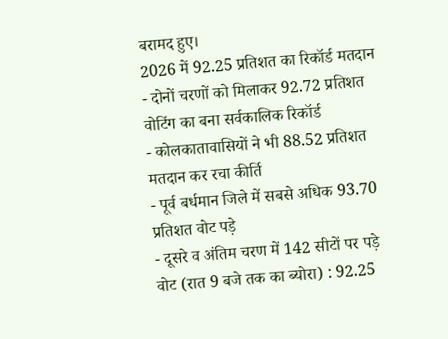बरामद हुए।
2026 में 92.25 प्रतिशत का रिकॉर्ड मतदान
- दोनों चरणों को मिलाकर 92.72 प्रतिशत वोटिंग का बना सर्वकालिक रिकॉर्ड
- कोलकातावासियों ने भी 88.52 प्रतिशत मतदान कर रचा कीर्ति
- पूर्व बर्धमान जिले में सबसे अधिक 93.70 प्रतिशत वोट पड़े
- दूसरे व अंतिम चरण में 142 सीटों पर पड़े वोट (रात 9 बजे तक का ब्योरा) : 92.25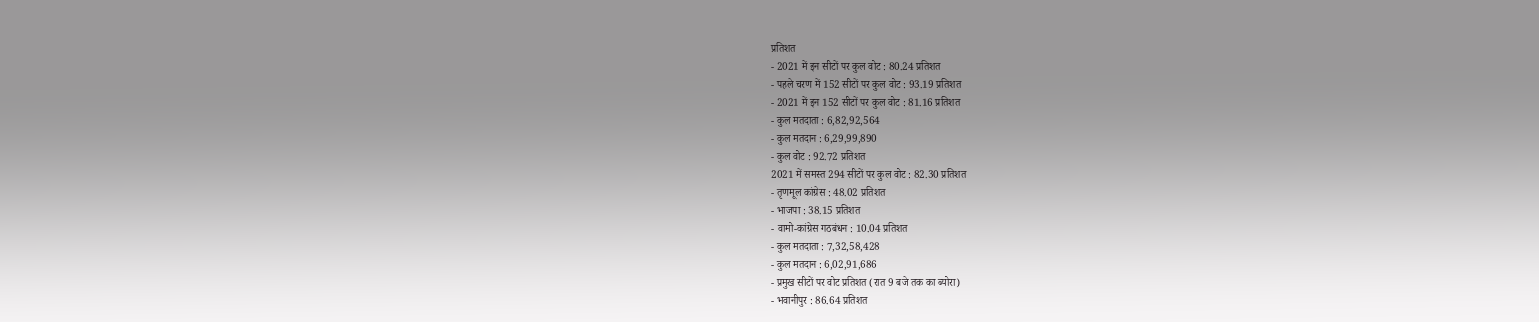प्रतिशत
- 2021 में इन सीटों पर कुल वोट : 80.24 प्रतिशत
- पहले चरण में 152 सीटों पर कुल वोट : 93.19 प्रतिशत
- 2021 में इन 152 सीटों पर कुल वोट : 81.16 प्रतिशत
- कुल मतदाता : 6,82,92,564
- कुल मतदान : 6,29,99,890
- कुल वोट : 92.72 प्रतिशत
2021 में समस्त 294 सीटों पर कुल वोट : 82.30 प्रतिशत
- तृणमूल कांग्रेस : 48.02 प्रतिशत
- भाजपा : 38.15 प्रतिशत
- वामो-कांग्रेस गठबंधन : 10.04 प्रतिशत
- कुल मतदाता : 7,32,58,428
- कुल मतदान : 6,02,91,686
- प्रमुख सीटों पर वोट प्रतिशत (रात 9 बजे तक का ब्योरा)
- भवानीपुर : 86.64 प्रतिशत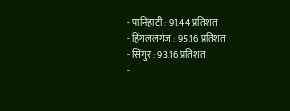- पानिहाटी : 91.44 प्रतिशत
- हिंगललगंज : 95.16 प्रतिशत
- सिंगुर : 93.16 प्रतिशत
-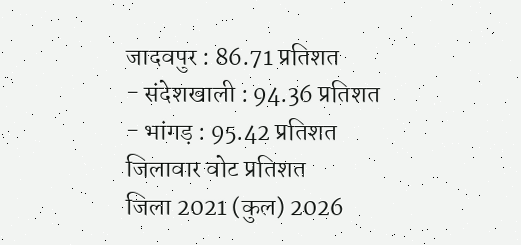जादवपुर : 86.71 प्रतिशत
- संदेशखाली : 94.36 प्रतिशत
- भांगड़ : 95.42 प्रतिशत
जिलावार वोट प्रतिशत
जिला 2021 (कुल) 2026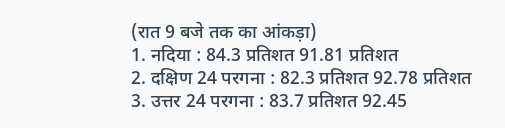(रात 9 बजे तक का आंकड़ा)
1. नदिया : 84.3 प्रतिशत 91.81 प्रतिशत
2. दक्षिण 24 परगना : 82.3 प्रतिशत 92.78 प्रतिशत
3. उत्तर 24 परगना : 83.7 प्रतिशत 92.45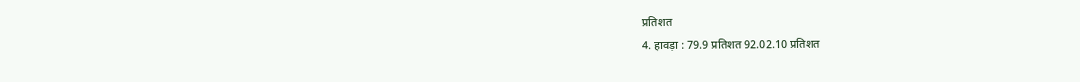प्रतिशत
4. हावड़ा : 79.9 प्रतिशत 92.02.10 प्रतिशत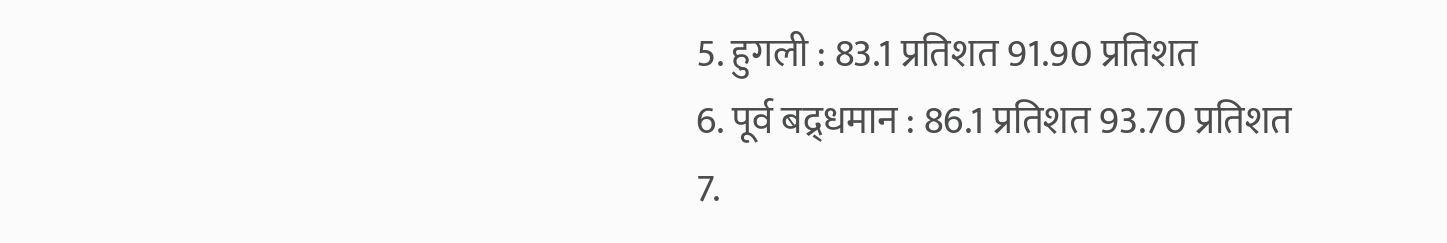5. हुगली : 83.1 प्रतिशत 91.90 प्रतिशत
6. पूर्व बद्र्धमान : 86.1 प्रतिशत 93.70 प्रतिशत
7.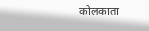कोलकाता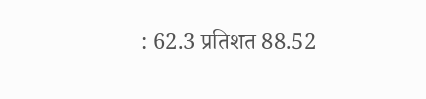: 62.3 प्रतिशत 88.52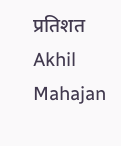प्रतिशत
Akhil Mahajan